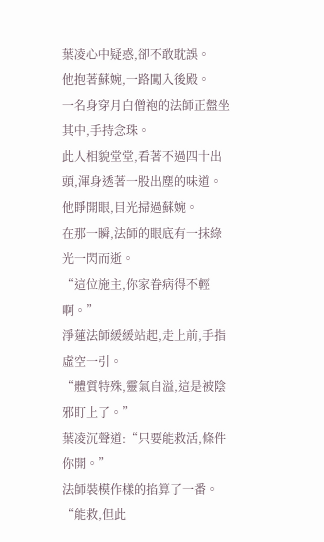葉凌心中疑惑,卻不敢耽誤。
他抱著蘇婉,一路闖入後殿。
一名身穿月白僧袍的法師正盤坐其中,手持念珠。
此人相貌堂堂,看著不過四十出頭,渾身透著一股出塵的味道。
他睜開眼,目光掃過蘇婉。
在那一瞬,法師的眼底有一抹綠光一閃而逝。
“這位施主,你家眷病得不輕啊。”
淨蓮法師緩緩站起,走上前,手指虛空一引。
“體質特殊,靈氣自溢,這是被陰邪盯上了。”
葉凌沉聲道:“只要能救活,條件你開。”
法師裝模作樣的掐算了一番。
“能救,但此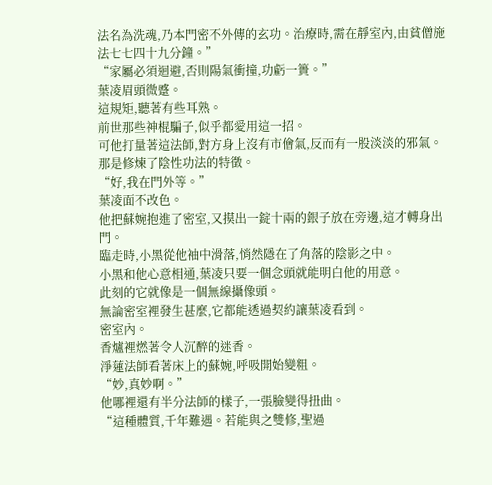法名為洗魂,乃本門密不外傳的玄功。治療時,需在靜室內,由貧僧施法七七四十九分鐘。”
“家屬必須迴避,否則陽氣衝撞,功虧一簣。”
葉凌眉頭微蹙。
這規矩,聽著有些耳熟。
前世那些神棍騙子,似乎都愛用這一招。
可他打量著這法師,對方身上沒有市儈氣,反而有一股淡淡的邪氣。
那是修煉了陰性功法的特徵。
“好,我在門外等。”
葉凌面不改色。
他把蘇婉抱進了密室,又摸出一錠十兩的銀子放在旁邊,這才轉身出門。
臨走時,小黑從他袖中滑落,悄然隱在了角落的陰影之中。
小黑和他心意相通,葉凌只要一個念頭就能明白他的用意。
此刻的它就像是一個無線攝像頭。
無論密室裡發生甚麼,它都能透過契約讓葉凌看到。
密室內。
香爐裡燃著令人沉醉的迷香。
淨蓮法師看著床上的蘇婉,呼吸開始變粗。
“妙,真妙啊。”
他哪裡還有半分法師的樣子,一張臉變得扭曲。
“這種體質,千年難遇。若能與之雙修,聖過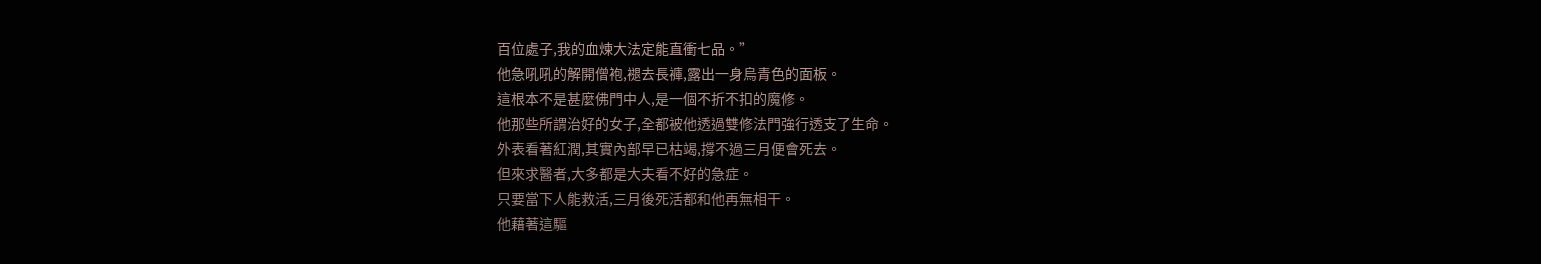百位處子,我的血煉大法定能直衝七品。”
他急吼吼的解開僧袍,褪去長褲,露出一身烏青色的面板。
這根本不是甚麼佛門中人,是一個不折不扣的魔修。
他那些所謂治好的女子,全都被他透過雙修法門強行透支了生命。
外表看著紅潤,其實內部早已枯竭,撐不過三月便會死去。
但來求醫者,大多都是大夫看不好的急症。
只要當下人能救活,三月後死活都和他再無相干。
他藉著這驅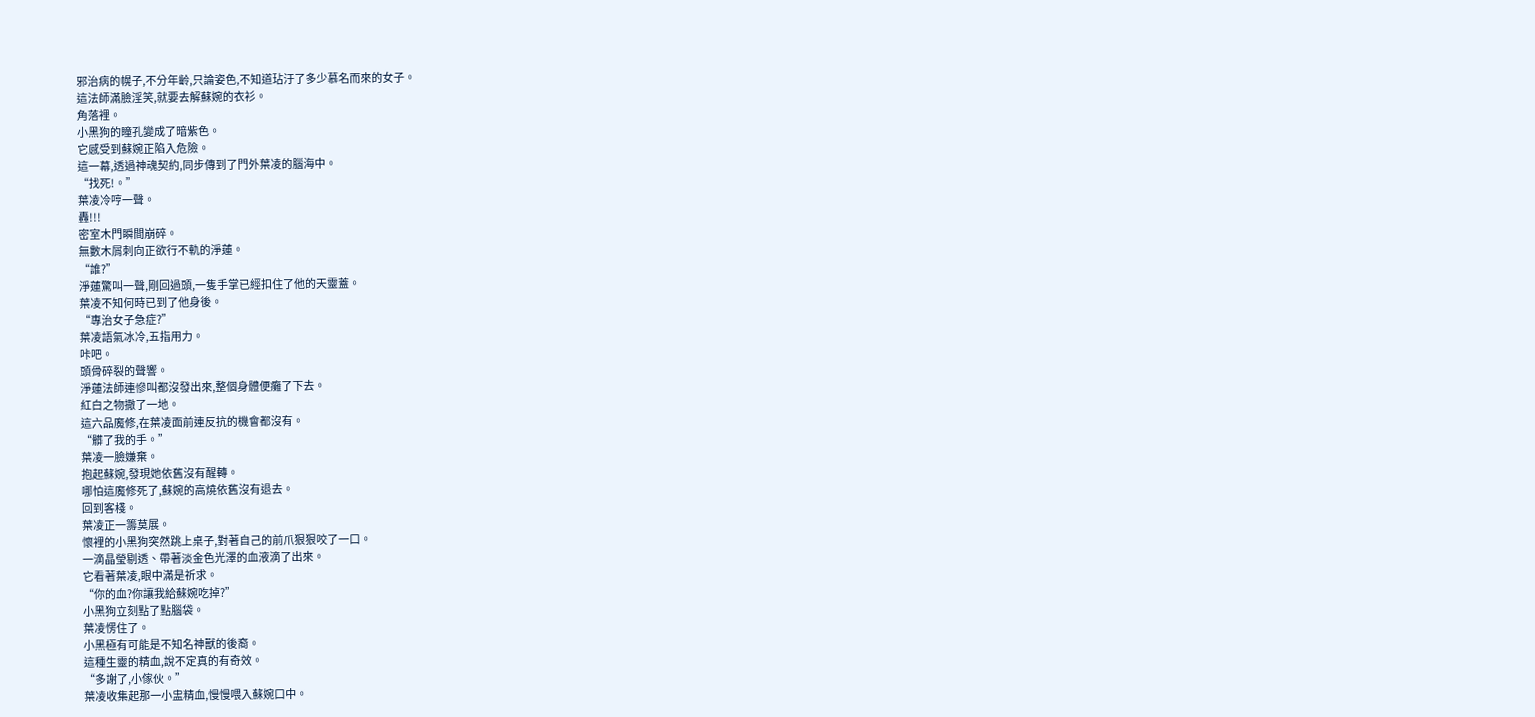邪治病的幌子,不分年齡,只論姿色,不知道玷汙了多少慕名而來的女子。
這法師滿臉淫笑,就要去解蘇婉的衣衫。
角落裡。
小黑狗的瞳孔變成了暗紫色。
它感受到蘇婉正陷入危險。
這一幕,透過神魂契約,同步傳到了門外葉凌的腦海中。
“找死!。”
葉凌冷哼一聲。
轟!!!
密室木門瞬間崩碎。
無數木屑刺向正欲行不軌的淨蓮。
“誰?”
淨蓮驚叫一聲,剛回過頭,一隻手掌已經扣住了他的天靈蓋。
葉凌不知何時已到了他身後。
“專治女子急症?”
葉凌語氣冰冷,五指用力。
咔吧。
頭骨碎裂的聲響。
淨蓮法師連慘叫都沒發出來,整個身體便癱了下去。
紅白之物撒了一地。
這六品魔修,在葉凌面前連反抗的機會都沒有。
“髒了我的手。”
葉凌一臉嫌棄。
抱起蘇婉,發現她依舊沒有醒轉。
哪怕這魔修死了,蘇婉的高燒依舊沒有退去。
回到客棧。
葉凌正一籌莫展。
懷裡的小黑狗突然跳上桌子,對著自己的前爪狠狠咬了一口。
一滴晶瑩剔透、帶著淡金色光澤的血液滴了出來。
它看著葉凌,眼中滿是祈求。
“你的血?你讓我給蘇婉吃掉?”
小黑狗立刻點了點腦袋。
葉凌愣住了。
小黑極有可能是不知名神獸的後裔。
這種生靈的精血,說不定真的有奇效。
“多謝了,小傢伙。”
葉凌收集起那一小盅精血,慢慢喂入蘇婉口中。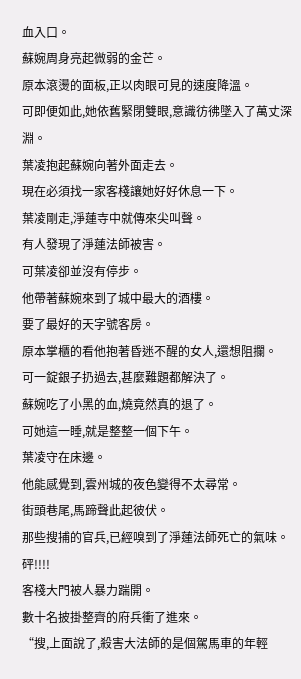血入口。
蘇婉周身亮起微弱的金芒。
原本滾燙的面板,正以肉眼可見的速度降溫。
可即便如此,她依舊緊閉雙眼,意識彷彿墜入了萬丈深淵。
葉凌抱起蘇婉向著外面走去。
現在必須找一家客棧讓她好好休息一下。
葉凌剛走,淨蓮寺中就傳來尖叫聲。
有人發現了淨蓮法師被害。
可葉凌卻並沒有停步。
他帶著蘇婉來到了城中最大的酒樓。
要了最好的天字號客房。
原本掌櫃的看他抱著昏迷不醒的女人,還想阻攔。
可一錠銀子扔過去,甚麼難題都解決了。
蘇婉吃了小黑的血,燒竟然真的退了。
可她這一睡,就是整整一個下午。
葉凌守在床邊。
他能感覺到,雲州城的夜色變得不太尋常。
街頭巷尾,馬蹄聲此起彼伏。
那些搜捕的官兵,已經嗅到了淨蓮法師死亡的氣味。
砰!!!!
客棧大門被人暴力踹開。
數十名披掛整齊的府兵衝了進來。
“搜,上面說了,殺害大法師的是個駕馬車的年輕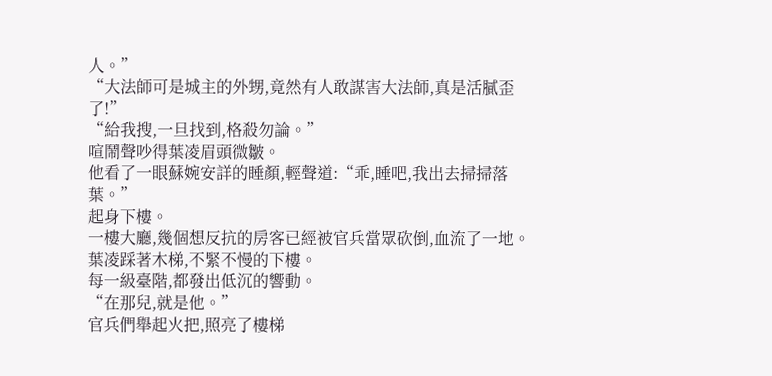人。”
“大法師可是城主的外甥,竟然有人敢謀害大法師,真是活膩歪了!”
“給我搜,一旦找到,格殺勿論。”
喧鬧聲吵得葉凌眉頭微皺。
他看了一眼蘇婉安詳的睡顏,輕聲道:“乖,睡吧,我出去掃掃落葉。”
起身下樓。
一樓大廳,幾個想反抗的房客已經被官兵當眾砍倒,血流了一地。
葉凌踩著木梯,不緊不慢的下樓。
每一級臺階,都發出低沉的響動。
“在那兒,就是他。”
官兵們舉起火把,照亮了樓梯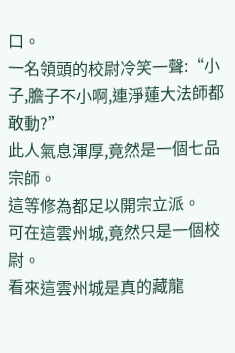口。
一名領頭的校尉冷笑一聲:“小子,膽子不小啊,連淨蓮大法師都敢動?”
此人氣息渾厚,竟然是一個七品宗師。
這等修為都足以開宗立派。
可在這雲州城,竟然只是一個校尉。
看來這雲州城是真的藏龍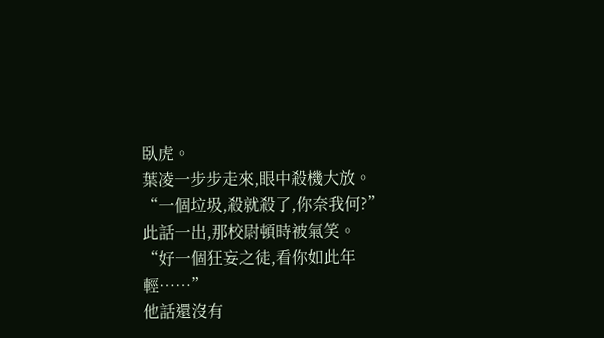臥虎。
葉凌一步步走來,眼中殺機大放。
“一個垃圾,殺就殺了,你奈我何?”
此話一出,那校尉頓時被氣笑。
“好一個狂妄之徒,看你如此年輕……”
他話還沒有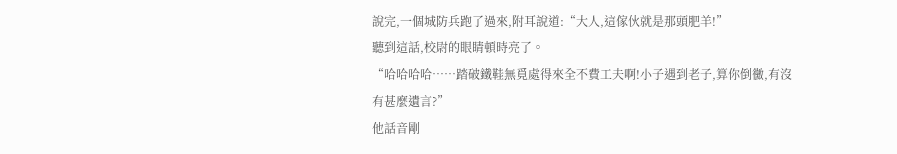說完,一個城防兵跑了過來,附耳說道:“大人,這傢伙就是那頭肥羊!”
聽到這話,校尉的眼睛頓時亮了。
“哈哈哈哈……踏破鐵鞋無覓處得來全不費工夫啊!小子遇到老子,算你倒黴,有沒有甚麼遺言?”
他話音剛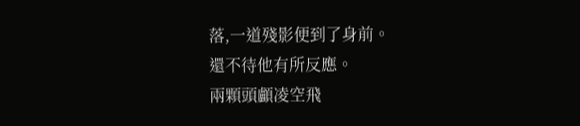落,一道殘影便到了身前。
還不待他有所反應。
兩顆頭顱凌空飛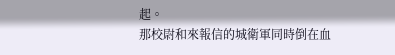起。
那校尉和來報信的城衛軍同時倒在血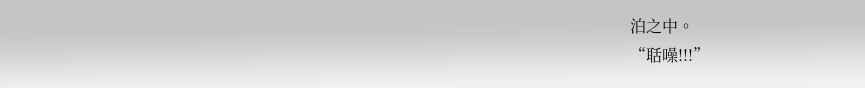泊之中。
“聒噪!!!”